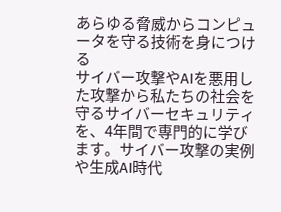あらゆる脅威からコンピュータを守る技術を身につける
サイバー攻撃やAIを悪用した攻撃から私たちの社会を守るサイバーセキュリティを、4年間で専門的に学びます。サイバー攻撃の実例や生成AI時代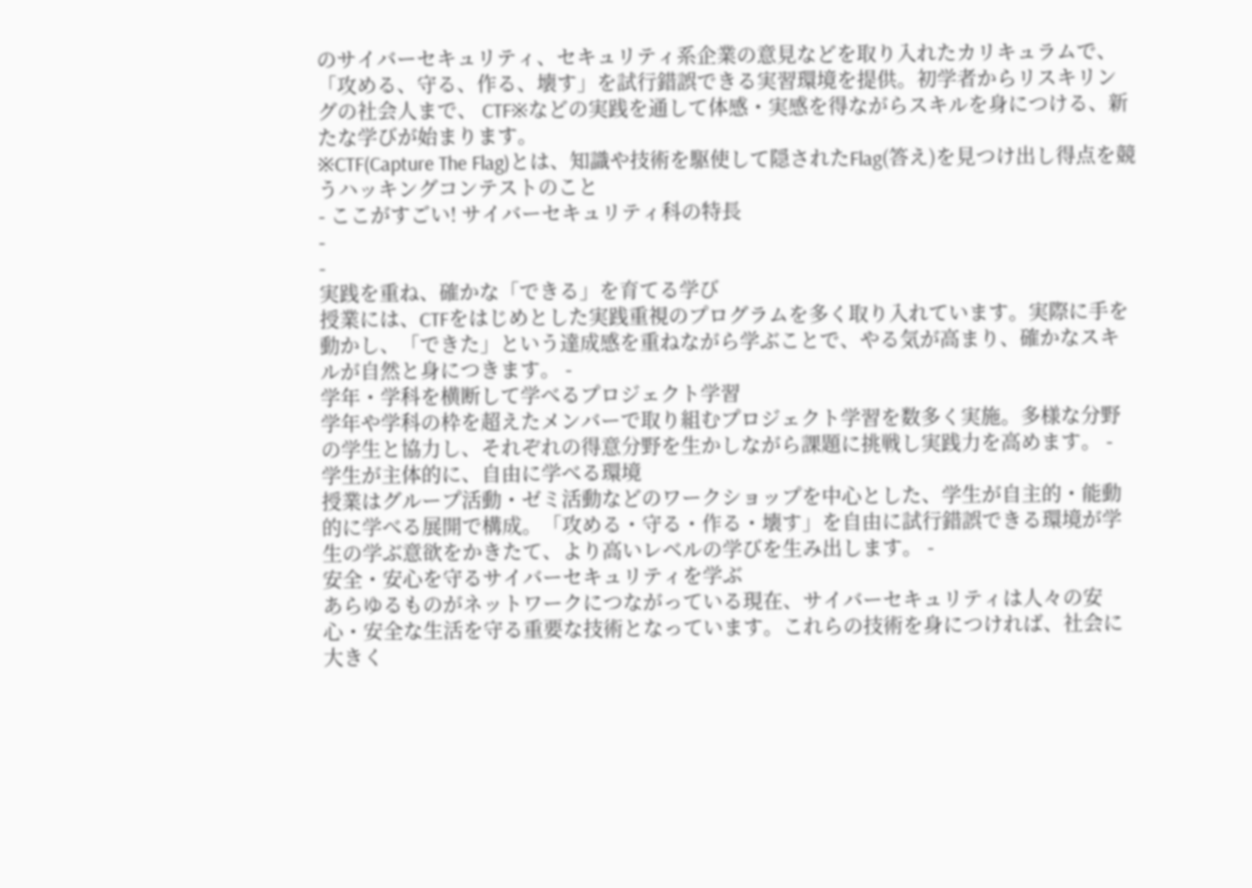のサイバーセキュリティ、セキュリティ系企業の意見などを取り入れたカリキュラムで、 「攻める、守る、作る、壊す」を試行錯誤できる実習環境を提供。初学者からリスキリングの社会人まで、 CTF※などの実践を通して体感・実感を得ながらスキルを身につける、新たな学びが始まります。
※CTF(Capture The Flag)とは、知識や技術を駆使して隠されたFlag(答え)を見つけ出し得点を競うハッキングコンテストのこと
- ここがすごい! サイバーセキュリティ科の特長
-
-
実践を重ね、確かな「できる」を育てる学び
授業には、CTFをはじめとした実践重視のプログラムを多く取り入れています。実際に手を動かし、「できた」という達成感を重ねながら学ぶことで、やる気が高まり、確かなスキルが自然と身につきます。 -
学年・学科を横断して学べるプロジェクト学習
学年や学科の枠を超えたメンバーで取り組むプロジェクト学習を数多く実施。多様な分野の学生と協力し、それぞれの得意分野を生かしながら課題に挑戦し実践力を高めます。 -
学生が主体的に、自由に学べる環境
授業はグループ活動・ゼミ活動などのワークショップを中心とした、学生が自主的・能動的に学べる展開で構成。「攻める・守る・作る・壊す」を自由に試行錯誤できる環境が学生の学ぶ意欲をかきたて、より高いレベルの学びを生み出します。 -
安全・安心を守るサイバーセキュリティを学ぶ
あらゆるものがネットワークにつながっている現在、サイバーセキュリティは人々の安心・安全な生活を守る重要な技術となっています。これらの技術を身につければ、社会に大きく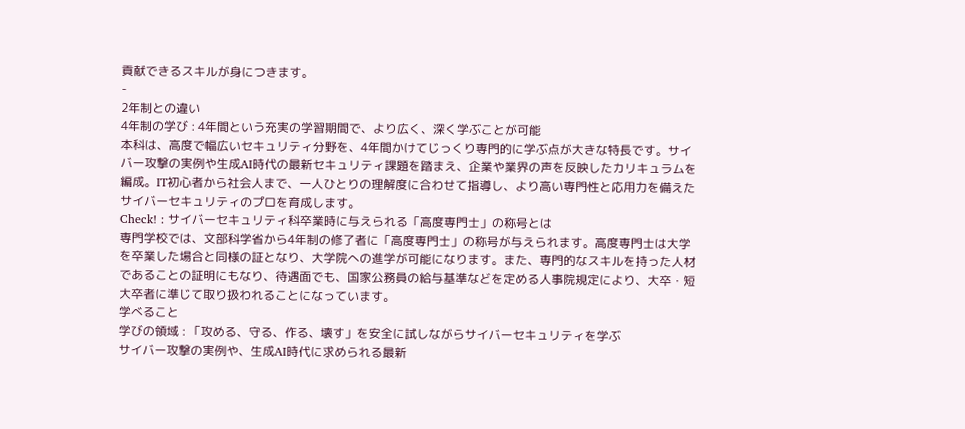貢献できるスキルが身につきます。
-
2年制との違い
4年制の学び : 4年間という充実の学習期間で、より広く、深く学ぶことが可能
本科は、高度で幅広いセキュリティ分野を、4年間かけてじっくり専門的に学ぶ点が大きな特長です。サイバー攻撃の実例や生成AI時代の最新セキュリティ課題を踏まえ、企業や業界の声を反映したカリキュラムを編成。IT初心者から社会人まで、一人ひとりの理解度に合わせて指導し、より高い専門性と応用力を備えたサイバーセキュリティのプロを育成します。
Check! : サイバーセキュリティ科卒業時に与えられる「高度専門士」の称号とは
専門学校では、文部科学省から4年制の修了者に「高度専門士」の称号が与えられます。高度専門士は大学を卒業した場合と同様の証となり、大学院への進学が可能になります。また、専門的なスキルを持った人材であることの証明にもなり、待遇面でも、国家公務員の給与基準などを定める人事院規定により、大卒・短大卒者に準じて取り扱われることになっています。
学べること
学びの領域 : 「攻める、守る、作る、壊す」を安全に試しながらサイバーセキュリティを学ぶ
サイバー攻撃の実例や、生成AI時代に求められる最新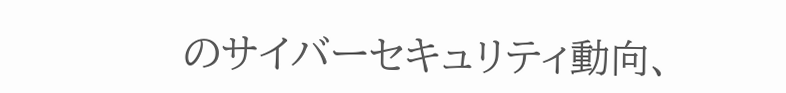のサイバーセキュリティ動向、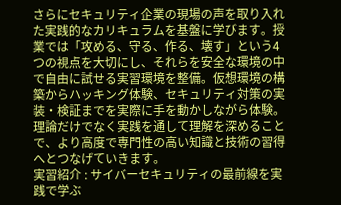さらにセキュリティ企業の現場の声を取り入れた実践的なカリキュラムを基盤に学びます。授業では「攻める、守る、作る、壊す」という4つの視点を大切にし、それらを安全な環境の中で自由に試せる実習環境を整備。仮想環境の構築からハッキング体験、セキュリティ対策の実装・検証までを実際に手を動かしながら体験。理論だけでなく実践を通して理解を深めることで、より高度で専門性の高い知識と技術の習得へとつなげていきます。
実習紹介 : サイバーセキュリティの最前線を実践で学ぶ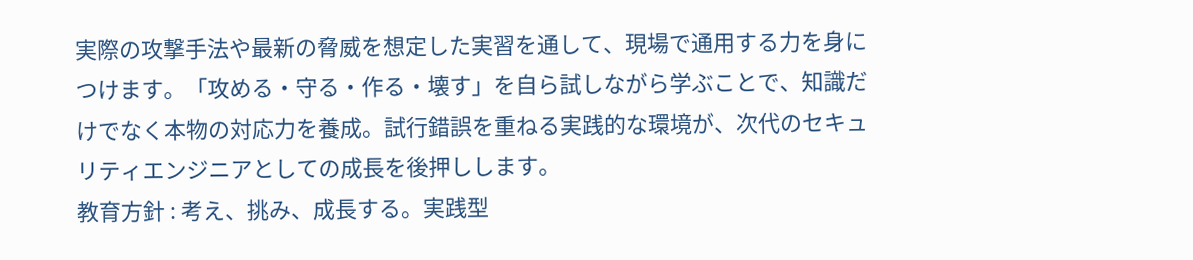実際の攻撃手法や最新の脅威を想定した実習を通して、現場で通用する力を身につけます。「攻める・守る・作る・壊す」を自ら試しながら学ぶことで、知識だけでなく本物の対応力を養成。試行錯誤を重ねる実践的な環境が、次代のセキュリティエンジニアとしての成長を後押しします。
教育方針 : 考え、挑み、成長する。実践型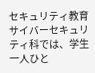セキュリティ教育
サイバーセキュリティ科では、学生一人ひと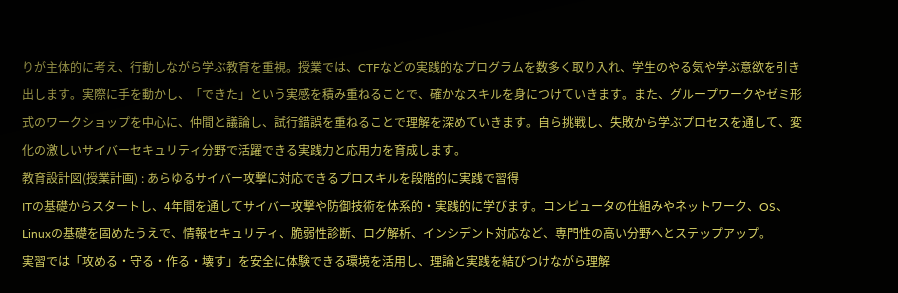りが主体的に考え、行動しながら学ぶ教育を重視。授業では、CTFなどの実践的なプログラムを数多く取り入れ、学生のやる気や学ぶ意欲を引き出します。実際に手を動かし、「できた」という実感を積み重ねることで、確かなスキルを身につけていきます。また、グループワークやゼミ形式のワークショップを中心に、仲間と議論し、試行錯誤を重ねることで理解を深めていきます。自ら挑戦し、失敗から学ぶプロセスを通して、変化の激しいサイバーセキュリティ分野で活躍できる実践力と応用力を育成します。
教育設計図(授業計画) : あらゆるサイバー攻撃に対応できるプロスキルを段階的に実践で習得
ITの基礎からスタートし、4年間を通してサイバー攻撃や防御技術を体系的・実践的に学びます。コンピュータの仕組みやネットワーク、OS、Linuxの基礎を固めたうえで、情報セキュリティ、脆弱性診断、ログ解析、インシデント対応など、専門性の高い分野へとステップアップ。
実習では「攻める・守る・作る・壊す」を安全に体験できる環境を活用し、理論と実践を結びつけながら理解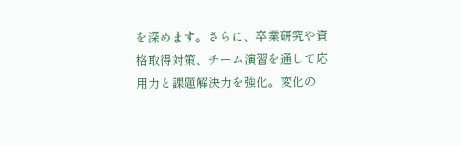を深めます。さらに、卒業研究や資格取得対策、チーム演習を通して応用力と課題解決力を強化。変化の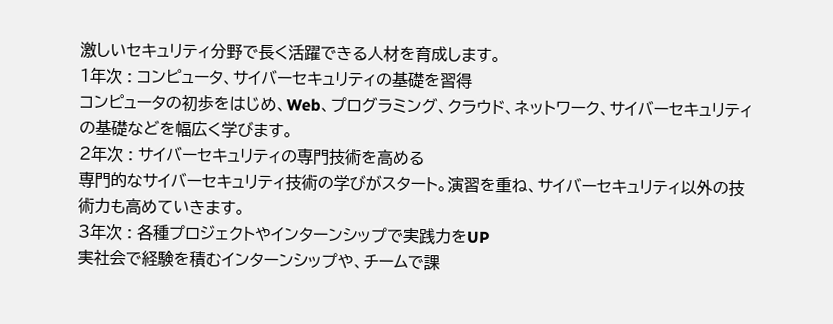激しいセキュリティ分野で長く活躍できる人材を育成します。
1年次 : コンピュータ、サイバーセキュリティの基礎を習得
コンピュータの初歩をはじめ、Web、プログラミング、クラウド、ネットワーク、サイバーセキュリティの基礎などを幅広く学びます。
2年次 : サイバーセキュリティの専門技術を高める
専門的なサイバーセキュリティ技術の学びがスタート。演習を重ね、サイバーセキュリティ以外の技術力も高めていきます。
3年次 : 各種プロジェクトやインターンシップで実践力をUP
実社会で経験を積むインターンシップや、チームで課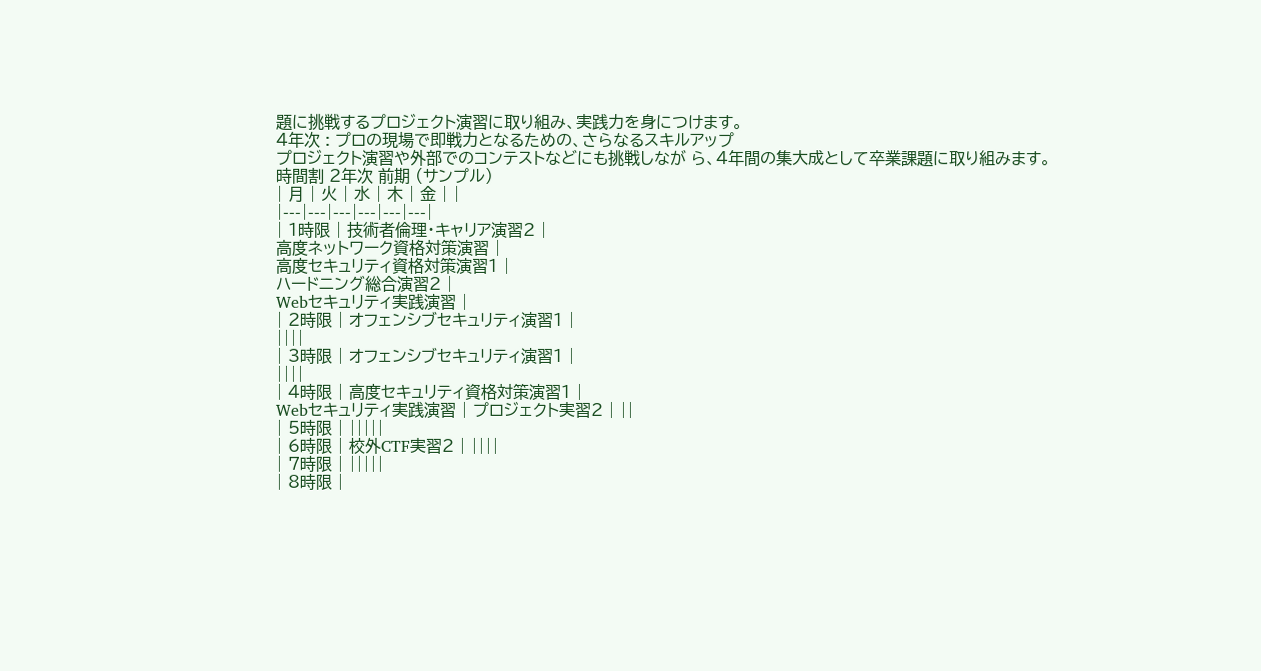題に挑戦するプロジェクト演習に取り組み、実践力を身につけます。
4年次 : プロの現場で即戦力となるための、さらなるスキルアップ
プロジェクト演習や外部でのコンテストなどにも挑戦しなが ら、4年間の集大成として卒業課題に取り組みます。
時間割 2年次 前期 (サンプル)
| 月 | 火 | 水 | 木 | 金 | |
|---|---|---|---|---|---|
| 1時限 | 技術者倫理・キャリア演習2 |
高度ネットワーク資格対策演習 |
高度セキュリティ資格対策演習1 |
ハードニング総合演習2 |
Webセキュリティ実践演習 |
| 2時限 | オフェンシブセキュリティ演習1 |
||||
| 3時限 | オフェンシブセキュリティ演習1 |
||||
| 4時限 | 高度セキュリティ資格対策演習1 |
Webセキュリティ実践演習 | プロジェクト実習2 | ||
| 5時限 | |||||
| 6時限 | 校外CTF実習2 | ||||
| 7時限 | |||||
| 8時限 |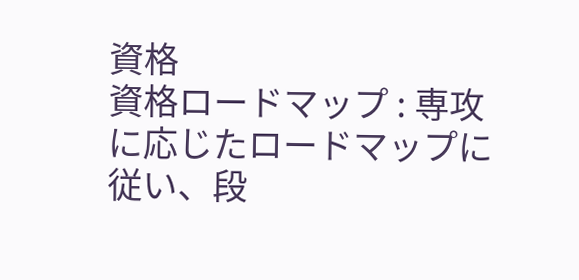資格
資格ロードマップ : 専攻に応じたロードマップに従い、段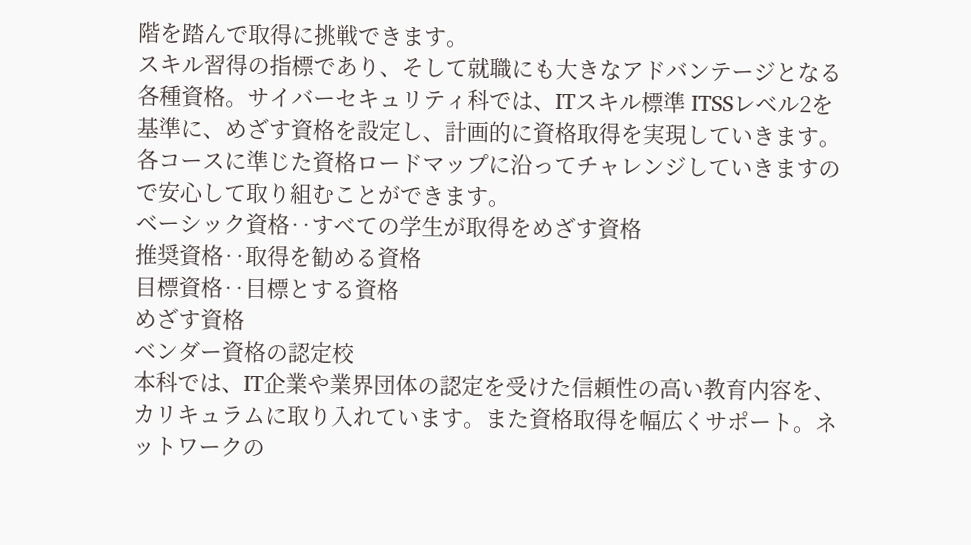階を踏んで取得に挑戦できます。
スキル習得の指標であり、そして就職にも大きなアドバンテージとなる各種資格。サイバーセキュリティ科では、ITスキル標準 ITSSレベル2を基準に、めざす資格を設定し、計画的に資格取得を実現していきます。各コースに準じた資格ロードマップに沿ってチャレンジしていきますので安心して取り組むことができます。
ベーシック資格‥すべての学生が取得をめざす資格
推奨資格‥取得を勧める資格
目標資格‥目標とする資格
めざす資格
ベンダー資格の認定校
本科では、IT企業や業界団体の認定を受けた信頼性の高い教育内容を、カリキュラムに取り入れています。また資格取得を幅広くサポート。ネットワークの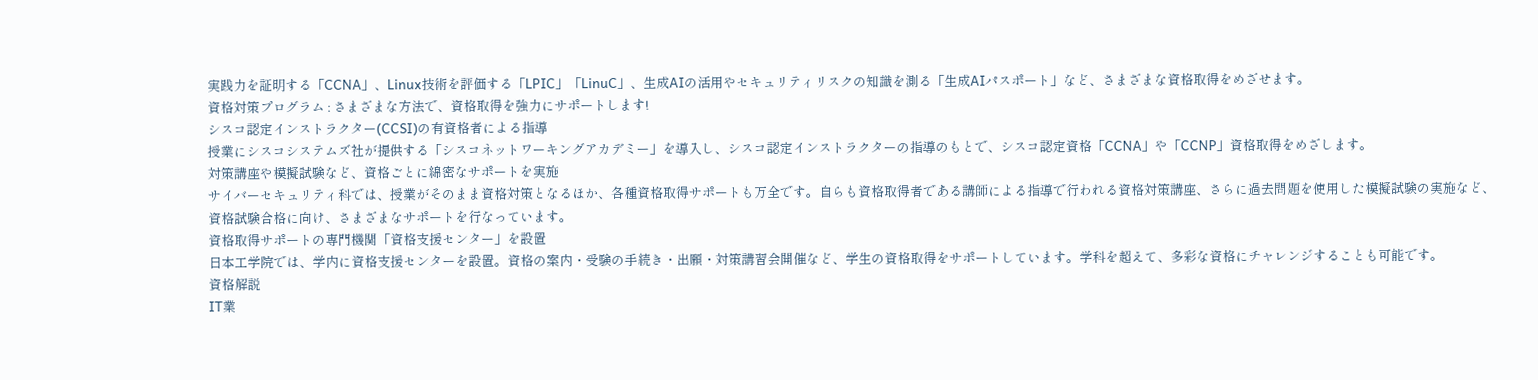実践力を証明する「CCNA」、Linux技術を評価する「LPIC」「LinuC」、生成AIの活用やセキュリティリスクの知識を測る「生成AIパスポート」など、さまざまな資格取得をめざせます。
資格対策プログラム : さまざまな方法で、資格取得を強力にサポートします!
シスコ認定インストラクター(CCSI)の有資格者による指導
授業にシスコシステムズ社が提供する「シスコネットワーキングアカデミー」を導入し、シスコ認定インストラクターの指導のもとで、シスコ認定資格「CCNA」や「CCNP」資格取得をめざします。
対策講座や模擬試験など、資格ごとに綿密なサポートを実施
サイバーセキュリティ科では、授業がそのまま資格対策となるほか、各種資格取得サポートも万全です。自らも資格取得者である講師による指導で行われる資格対策講座、さらに過去問題を使用した模擬試験の実施など、資格試験合格に向け、さまざまなサポートを行なっています。
資格取得サポートの専門機関「資格支援センター」を設置
日本工学院では、学内に資格支援センターを設置。資格の案内・受験の手続き・出願・対策講習会開催など、学生の資格取得をサポートしています。学科を超えて、多彩な資格にチャレンジすることも可能です。
資格解説
IT業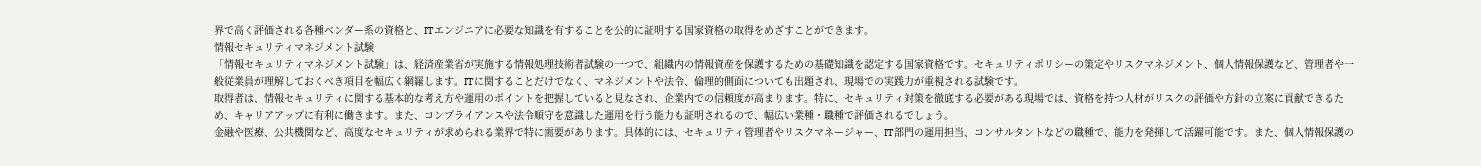界で高く評価される各種ベンダー系の資格と、ITエンジニアに必要な知識を有することを公的に証明する国家資格の取得をめざすことができます。
情報セキュリティマネジメント試験
「情報セキュリティマネジメント試験」は、経済産業省が実施する情報処理技術者試験の一つで、組織内の情報資産を保護するための基礎知識を認定する国家資格です。セキュリティポリシーの策定やリスクマネジメント、個人情報保護など、管理者や一般従業員が理解しておくべき項目を幅広く網羅します。ITに関することだけでなく、マネジメントや法令、倫理的側面についても出題され、現場での実践力が重視される試験です。
取得者は、情報セキュリティに関する基本的な考え方や運用のポイントを把握していると見なされ、企業内での信頼度が高まります。特に、セキュリティ対策を徹底する必要がある現場では、資格を持つ人材がリスクの評価や方針の立案に貢献できるため、キャリアアップに有利に働きます。また、コンプライアンスや法令順守を意識した運用を行う能力も証明されるので、幅広い業種・職種で評価されるでしょう。
金融や医療、公共機関など、高度なセキュリティが求められる業界で特に需要があります。具体的には、セキュリティ管理者やリスクマネージャー、IT部門の運用担当、コンサルタントなどの職種で、能力を発揮して活躍可能です。また、個人情報保護の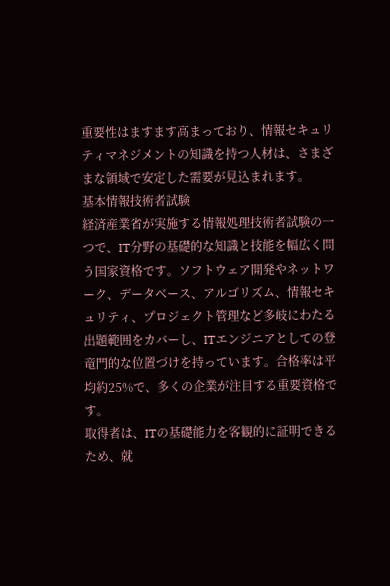重要性はますます高まっており、情報セキュリティマネジメントの知識を持つ人材は、さまざまな領域で安定した需要が見込まれます。
基本情報技術者試験
経済産業省が実施する情報処理技術者試験の一つで、IT分野の基礎的な知識と技能を幅広く問う国家資格です。ソフトウェア開発やネットワーク、データベース、アルゴリズム、情報セキュリティ、プロジェクト管理など多岐にわたる出題範囲をカバーし、ITエンジニアとしての登竜門的な位置づけを持っています。合格率は平均約25%で、多くの企業が注目する重要資格です。
取得者は、ITの基礎能力を客観的に証明できるため、就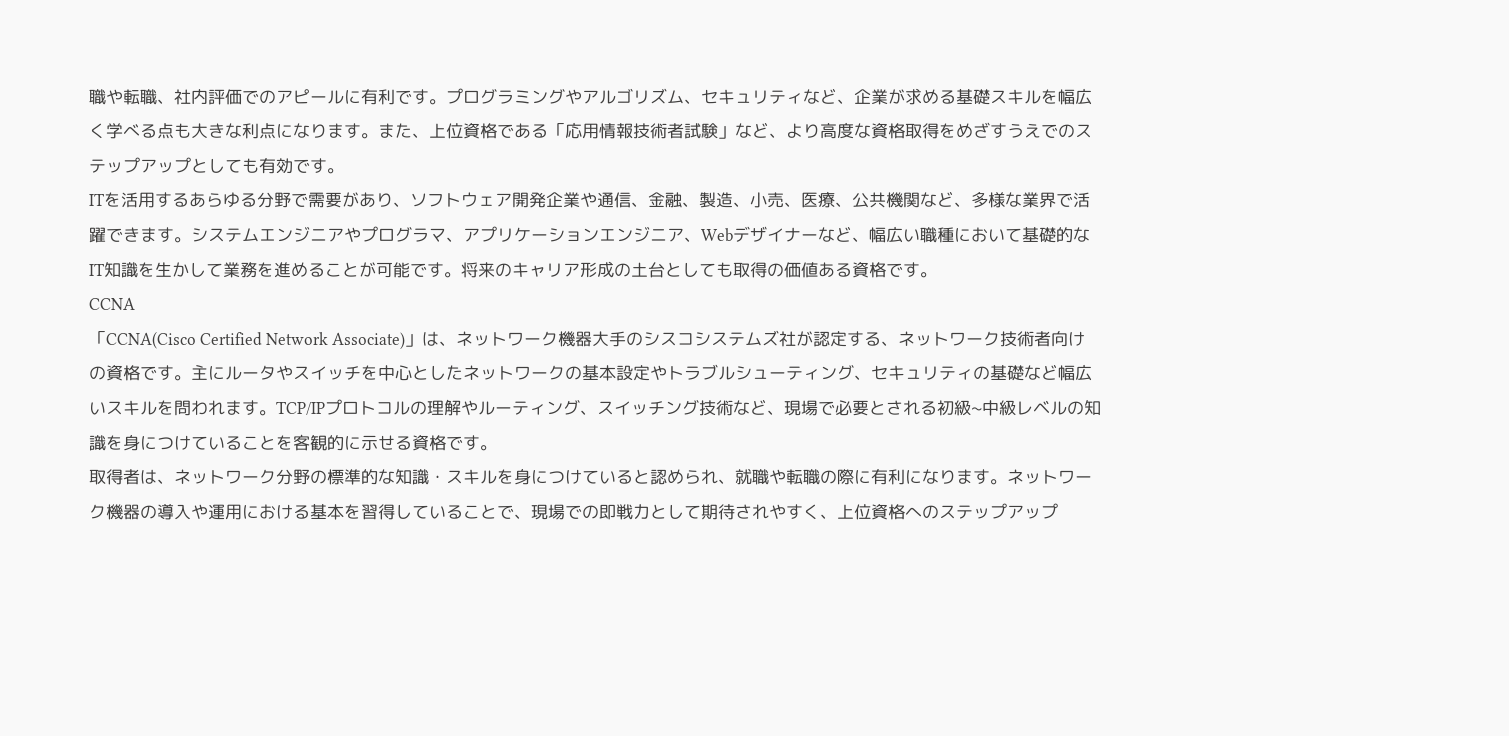職や転職、社内評価でのアピールに有利です。プログラミングやアルゴリズム、セキュリティなど、企業が求める基礎スキルを幅広く学べる点も大きな利点になります。また、上位資格である「応用情報技術者試験」など、より高度な資格取得をめざすうえでのステップアップとしても有効です。
ITを活用するあらゆる分野で需要があり、ソフトウェア開発企業や通信、金融、製造、小売、医療、公共機関など、多様な業界で活躍できます。システムエンジニアやプログラマ、アプリケーションエンジニア、Webデザイナーなど、幅広い職種において基礎的なIT知識を生かして業務を進めることが可能です。将来のキャリア形成の土台としても取得の価値ある資格です。
CCNA
「CCNA(Cisco Certified Network Associate)」は、ネットワーク機器大手のシスコシステムズ社が認定する、ネットワーク技術者向けの資格です。主にルータやスイッチを中心としたネットワークの基本設定やトラブルシューティング、セキュリティの基礎など幅広いスキルを問われます。TCP/IPプロトコルの理解やルーティング、スイッチング技術など、現場で必要とされる初級~中級レベルの知識を身につけていることを客観的に示せる資格です。
取得者は、ネットワーク分野の標準的な知識・スキルを身につけていると認められ、就職や転職の際に有利になります。ネットワーク機器の導入や運用における基本を習得していることで、現場での即戦力として期待されやすく、上位資格へのステップアップ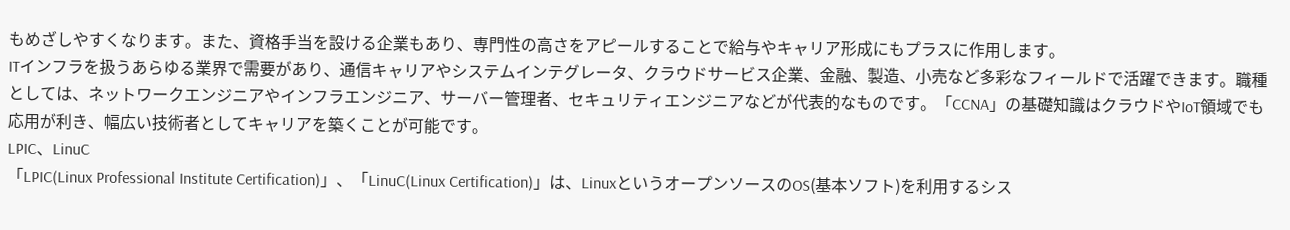もめざしやすくなります。また、資格手当を設ける企業もあり、専門性の高さをアピールすることで給与やキャリア形成にもプラスに作用します。
ITインフラを扱うあらゆる業界で需要があり、通信キャリアやシステムインテグレータ、クラウドサービス企業、金融、製造、小売など多彩なフィールドで活躍できます。職種としては、ネットワークエンジニアやインフラエンジニア、サーバー管理者、セキュリティエンジニアなどが代表的なものです。「CCNA」の基礎知識はクラウドやIoT領域でも応用が利き、幅広い技術者としてキャリアを築くことが可能です。
LPIC、LinuC
「LPIC(Linux Professional Institute Certification)」、「LinuC(Linux Certification)」は、LinuxというオープンソースのOS(基本ソフト)を利用するシス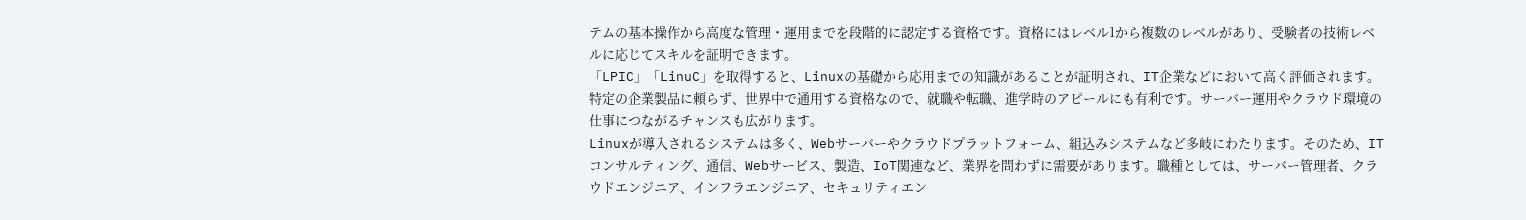テムの基本操作から高度な管理・運用までを段階的に認定する資格です。資格にはレベル1から複数のレベルがあり、受験者の技術レベルに応じてスキルを証明できます。
「LPIC」「LinuC」を取得すると、Linuxの基礎から応用までの知識があることが証明され、IT企業などにおいて高く評価されます。特定の企業製品に頼らず、世界中で通用する資格なので、就職や転職、進学時のアピールにも有利です。サーバー運用やクラウド環境の仕事につながるチャンスも広がります。
Linuxが導入されるシステムは多く、Webサーバーやクラウドプラットフォーム、組込みシステムなど多岐にわたります。そのため、ITコンサルティング、通信、Webサービス、製造、IoT関連など、業界を問わずに需要があります。職種としては、サーバー管理者、クラウドエンジニア、インフラエンジニア、セキュリティエン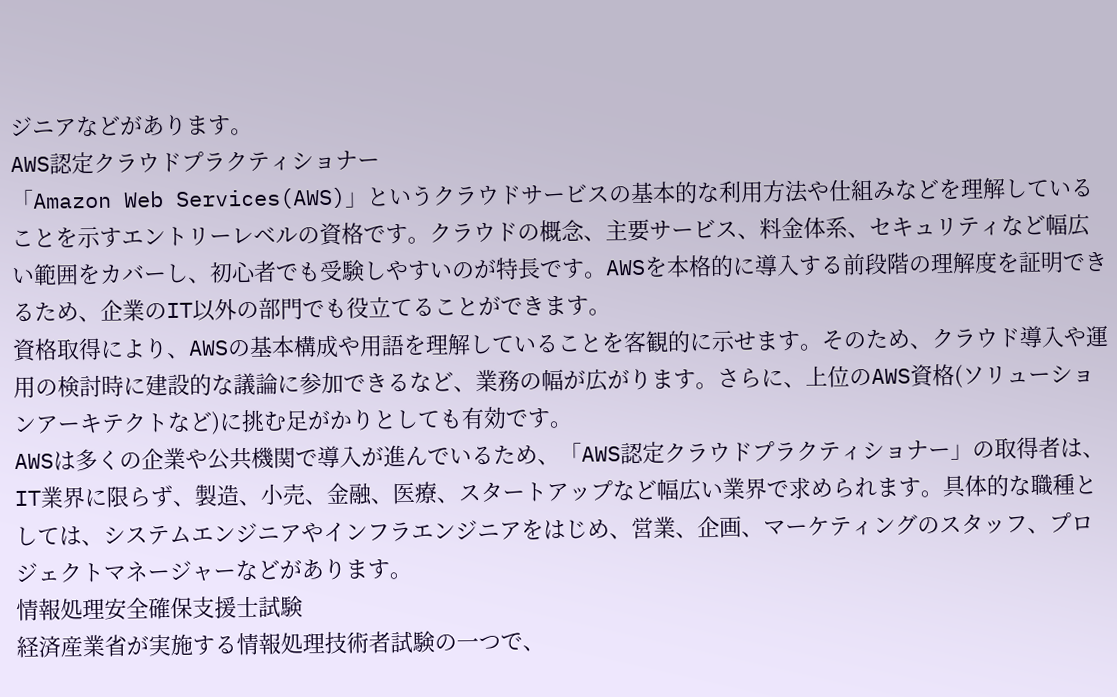ジニアなどがあります。
AWS認定クラウドプラクティショナー
「Amazon Web Services(AWS)」というクラウドサービスの基本的な利用方法や仕組みなどを理解していることを示すエントリーレベルの資格です。クラウドの概念、主要サービス、料金体系、セキュリティなど幅広い範囲をカバーし、初心者でも受験しやすいのが特長です。AWSを本格的に導入する前段階の理解度を証明できるため、企業のIT以外の部門でも役立てることができます。
資格取得により、AWSの基本構成や用語を理解していることを客観的に示せます。そのため、クラウド導入や運用の検討時に建設的な議論に参加できるなど、業務の幅が広がります。さらに、上位のAWS資格(ソリューションアーキテクトなど)に挑む足がかりとしても有効です。
AWSは多くの企業や公共機関で導入が進んでいるため、「AWS認定クラウドプラクティショナー」の取得者は、IT業界に限らず、製造、小売、金融、医療、スタートアップなど幅広い業界で求められます。具体的な職種としては、システムエンジニアやインフラエンジニアをはじめ、営業、企画、マーケティングのスタッフ、プロジェクトマネージャーなどがあります。
情報処理安全確保支援士試験
経済産業省が実施する情報処理技術者試験の一つで、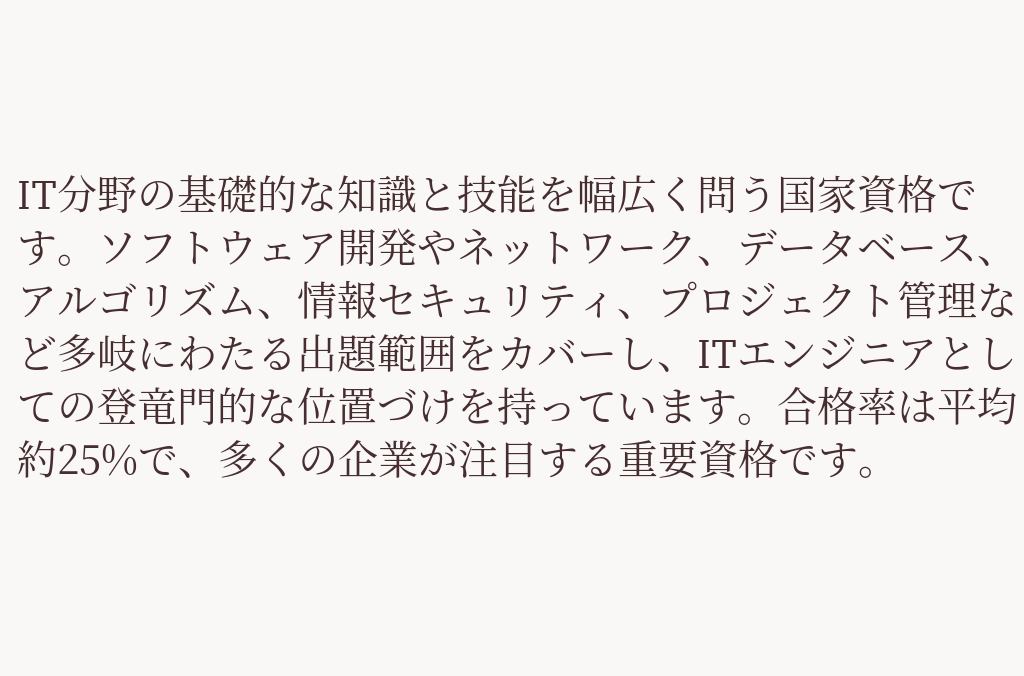IT分野の基礎的な知識と技能を幅広く問う国家資格です。ソフトウェア開発やネットワーク、データベース、アルゴリズム、情報セキュリティ、プロジェクト管理など多岐にわたる出題範囲をカバーし、ITエンジニアとしての登竜門的な位置づけを持っています。合格率は平均約25%で、多くの企業が注目する重要資格です。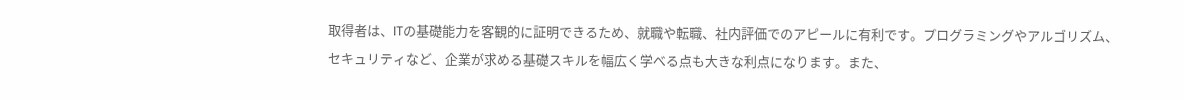取得者は、ITの基礎能力を客観的に証明できるため、就職や転職、社内評価でのアピールに有利です。プログラミングやアルゴリズム、セキュリティなど、企業が求める基礎スキルを幅広く学べる点も大きな利点になります。また、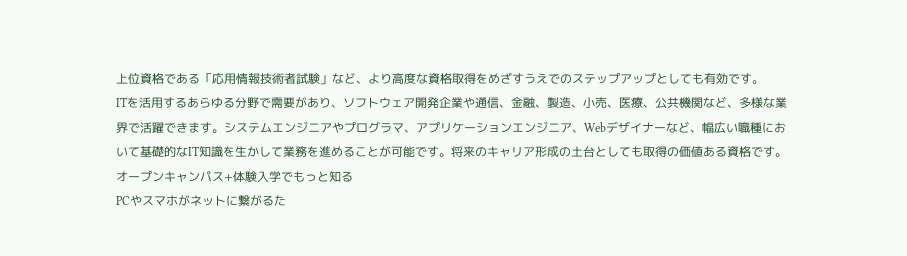上位資格である「応用情報技術者試験」など、より高度な資格取得をめざすうえでのステップアップとしても有効です。
ITを活用するあらゆる分野で需要があり、ソフトウェア開発企業や通信、金融、製造、小売、医療、公共機関など、多様な業界で活躍できます。システムエンジニアやプログラマ、アプリケーションエンジニア、Webデザイナーなど、幅広い職種において基礎的なIT知識を生かして業務を進めることが可能です。将来のキャリア形成の土台としても取得の価値ある資格です。
オープンキャンパス+体験入学でもっと知る
PCやスマホがネットに繋がるた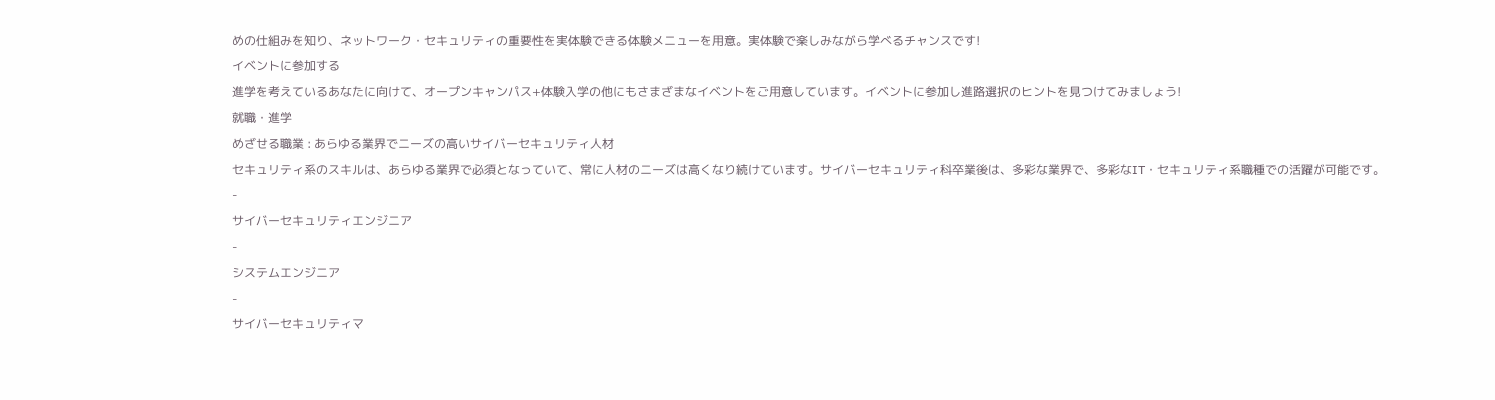めの仕組みを知り、ネットワーク・セキュリティの重要性を実体験できる体験メニューを用意。実体験で楽しみながら学べるチャンスです!
イベントに参加する
進学を考えているあなたに向けて、オープンキャンパス+体験入学の他にもさまざまなイベントをご用意しています。イベントに参加し進路選択のヒントを見つけてみましょう!
就職・進学
めざせる職業 : あらゆる業界でニーズの高いサイバーセキュリティ人材
セキュリティ系のスキルは、あらゆる業界で必須となっていて、常に人材のニーズは高くなり続けています。サイバーセキュリティ科卒業後は、多彩な業界で、多彩なIT・セキュリティ系職種での活躍が可能です。
-
サイバーセキュリティエンジニア
-
システムエンジニア
-
サイバーセキュリティマ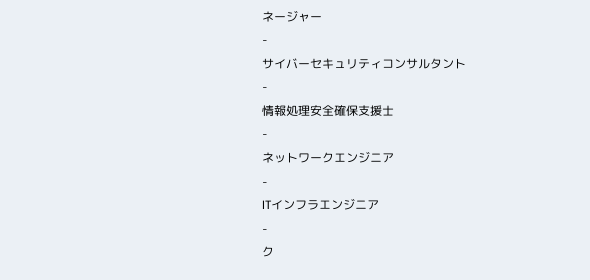ネージャー
-
サイバーセキュリティコンサルタント
-
情報処理安全確保支援士
-
ネットワークエンジニア
-
ITインフラエンジニア
-
ク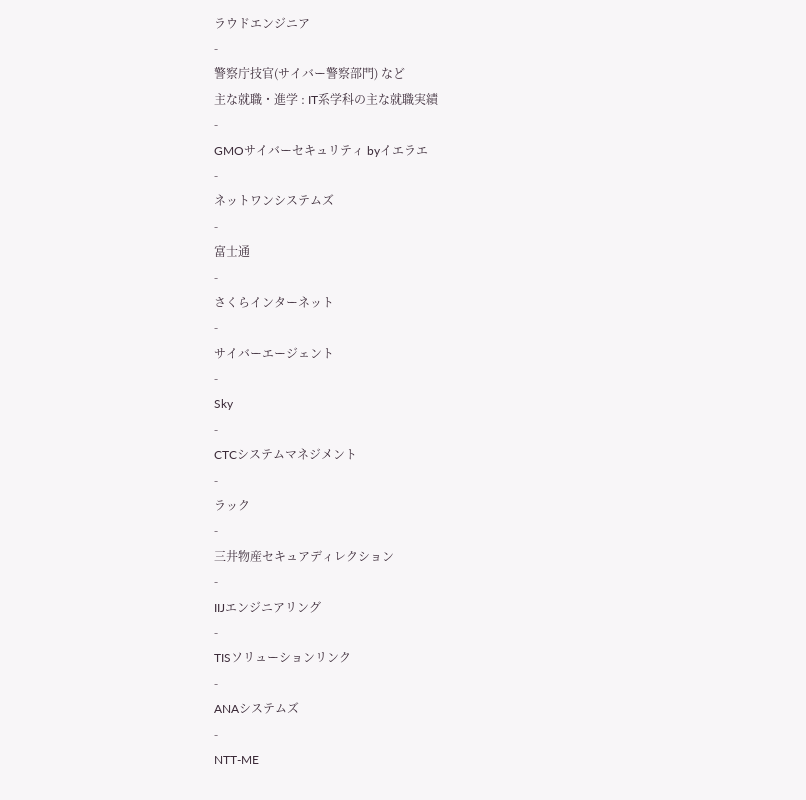ラウドエンジニア
-
警察庁技官(サイバー警察部門) など
主な就職・進学 : IT系学科の主な就職実績
-
GMOサイバーセキュリティ byイエラエ
-
ネットワンシステムズ
-
富士通
-
さくらインターネット
-
サイバーエージェント
-
Sky
-
CTCシステムマネジメント
-
ラック
-
三井物産セキュアディレクション
-
IIJエンジニアリング
-
TISソリューションリンク
-
ANAシステムズ
-
NTT-ME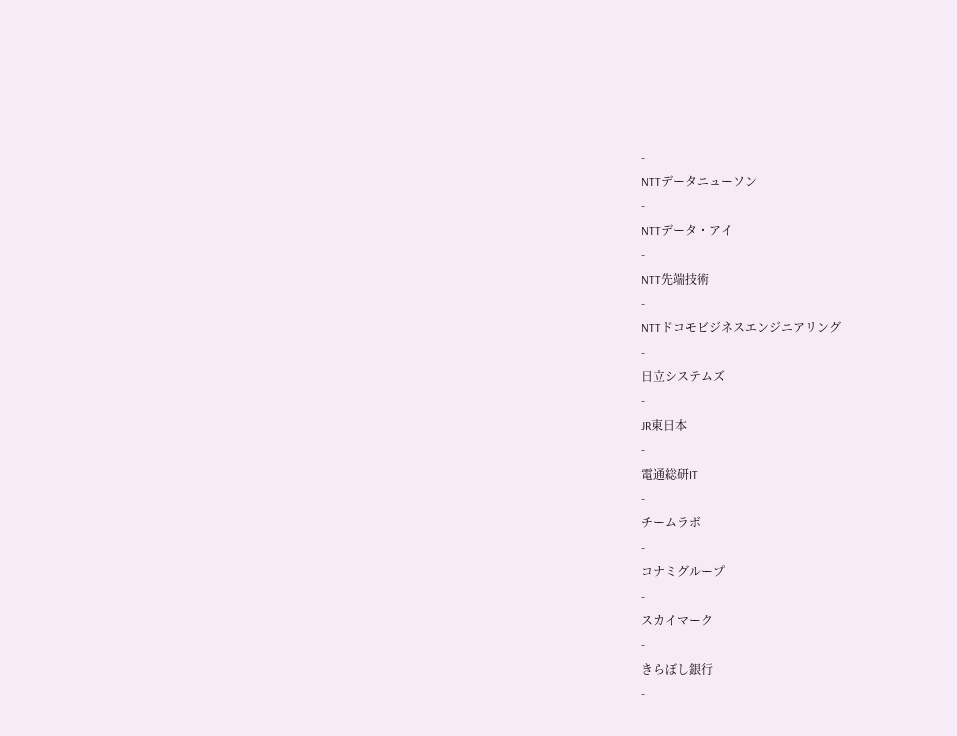-
NTTデータニューソン
-
NTTデータ・アイ
-
NTT先端技術
-
NTTドコモビジネスエンジニアリング
-
日立システムズ
-
JR東日本
-
電通総研IT
-
チームラボ
-
コナミグループ
-
スカイマーク
-
きらぼし銀行
-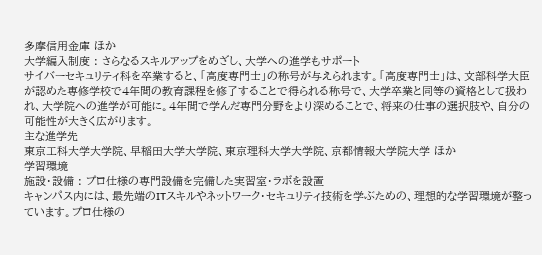多摩信用金庫 ほか
大学編入制度 : さらなるスキルアップをめざし、大学への進学もサポート
サイバーセキュリティ科を卒業すると、「高度専門士」の称号が与えられます。「高度専門士」は、文部科学大臣が認めた専修学校で4年間の教育課程を修了することで得られる称号で、大学卒業と同等の資格として扱われ、大学院への進学が可能に。4年間で学んだ専門分野をより深めることで、将来の仕事の選択肢や、自分の可能性が大きく広がります。
主な進学先
東京工科大学大学院、早稲田大学大学院、東京理科大学大学院、京都情報大学院大学 ほか
学習環境
施設・設備 : プロ仕様の専門設備を完備した実習室・ラボを設置
キャンパス内には、最先端のITスキルやネットワーク・セキュリティ技術を学ぶための、理想的な学習環境が整っています。プロ仕様の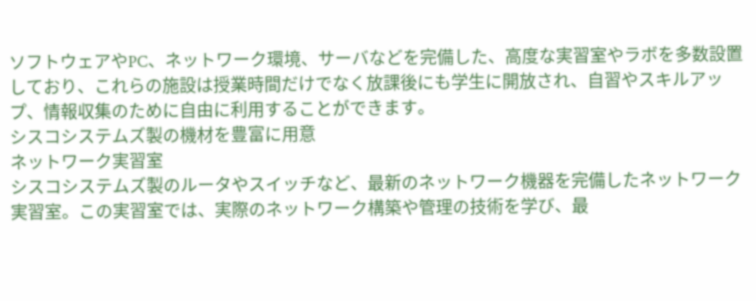ソフトウェアやPC、ネットワーク環境、サーバなどを完備した、高度な実習室やラボを多数設置しており、これらの施設は授業時間だけでなく放課後にも学生に開放され、自習やスキルアップ、情報収集のために自由に利用することができます。
シスコシステムズ製の機材を豊富に用意
ネットワーク実習室
シスコシステムズ製のルータやスイッチなど、最新のネットワーク機器を完備したネットワーク実習室。この実習室では、実際のネットワーク構築や管理の技術を学び、最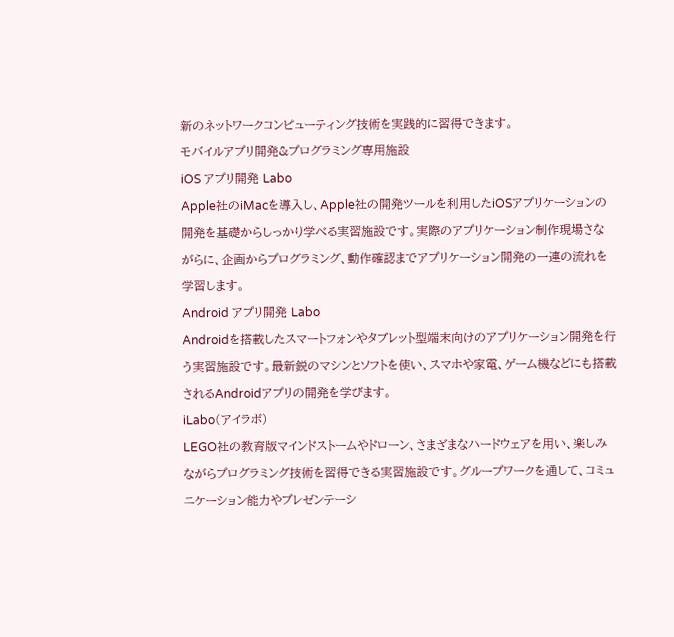新のネットワークコンピューティング技術を実践的に習得できます。
モバイルアプリ開発&プログラミング専用施設
iOS アプリ開発 Labo
Apple社のiMacを導入し、Apple社の開発ツールを利用したiOSアプリケーションの開発を基礎からしっかり学べる実習施設です。実際のアプリケーション制作現場さながらに、企画からプログラミング、動作確認までアプリケーション開発の一連の流れを学習します。
Android アプリ開発 Labo
Androidを搭載したスマートフォンやタブレット型端末向けのアプリケーション開発を行う実習施設です。最新鋭のマシンとソフトを使い、スマホや家電、ゲーム機などにも搭載されるAndroidアプリの開発を学びます。
iLabo(アイラボ)
LEGO社の教育版マインドストームやドローン、さまざまなハードウェアを用い、楽しみながらプログラミング技術を習得できる実習施設です。グループワークを通して、コミュニケーション能力やプレゼンテーシ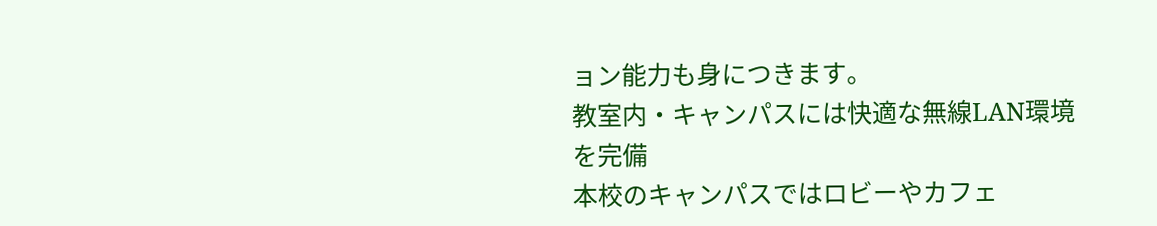ョン能力も身につきます。
教室内・キャンパスには快適な無線LAN環境を完備
本校のキャンパスではロビーやカフェ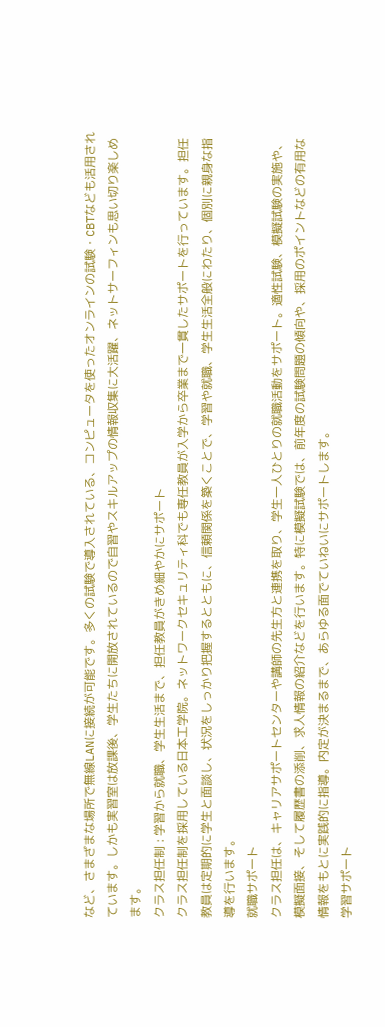など、さまざまな場所で無線LANに接続が可能です。多くの試験で導入されている、コンピュータを使ったオンラインの試験・CBTなども活用されています。しかも実習室は放課後、学生たちに開放されているので自習やスキルアップの情報収集に大活躍、ネットサーフィンも思い切り楽しめます。
クラス担任制 : 学習から就職、学生生活まで、担任教員がきめ細やかにサポート
クラス担任制を採用している日本工学院。ネットワークセキュリティ科でも専任教員が入学から卒業まで一貫したサポートを行っています。担任教員は定期的に学生と面談し、状況をしっかり把握するとともに、信頼関係を築くことで、学習や就職、学生生活全般にわたり、個別に親身な指導を行います。
就職サポート
クラス担任は、キャリアサポートセンターや講師の先生方と連携を取り、学生一人ひとりの就職活動をサポート。適性試験、模擬試験の実施や、模擬面接、そして履歴書の添削、求人情報の紹介などを行います。特に模擬試験では、前年度の試験問題の傾向や、採用のポイントなどの有用な情報をもとに実践的に指導。内定が決まるまで、あらゆる面でていねいにサポートします。
学習サポート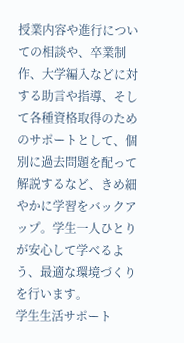授業内容や進行についての相談や、卒業制作、大学編入などに対する助言や指導、そして各種資格取得のためのサポートとして、個別に過去問題を配って解説するなど、きめ細やかに学習をバックアップ。学生一人ひとりが安心して学べるよう、最適な環境づくりを行います。
学生生活サポート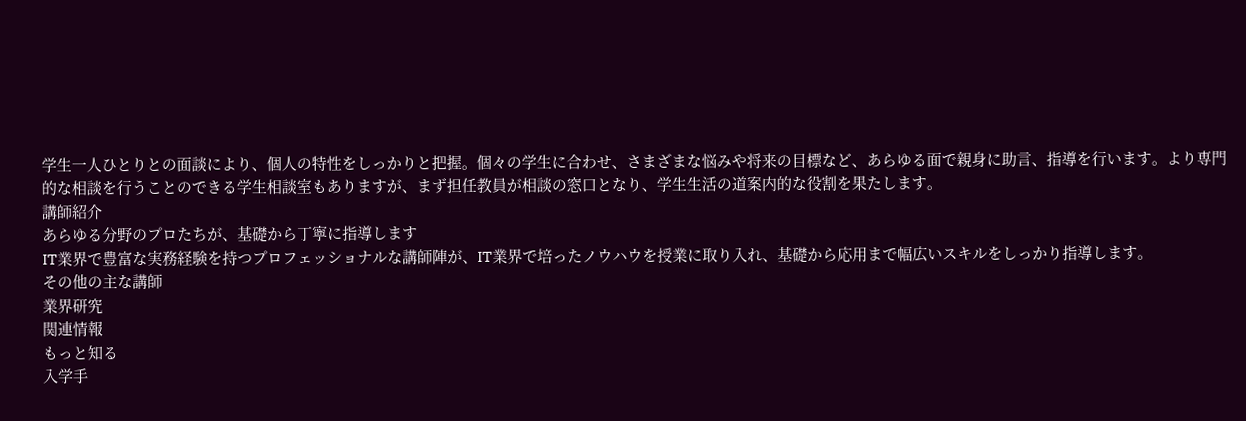学生一人ひとりとの面談により、個人の特性をしっかりと把握。個々の学生に合わせ、さまざまな悩みや将来の目標など、あらゆる面で親身に助言、指導を行います。より専門的な相談を行うことのできる学生相談室もありますが、まず担任教員が相談の窓口となり、学生生活の道案内的な役割を果たします。
講師紹介
あらゆる分野のプロたちが、基礎から丁寧に指導します
IT業界で豊富な実務経験を持つプロフェッショナルな講師陣が、IT業界で培ったノウハウを授業に取り入れ、基礎から応用まで幅広いスキルをしっかり指導します。
その他の主な講師
業界研究
関連情報
もっと知る
入学手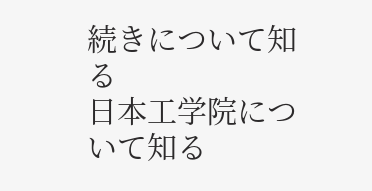続きについて知る
日本工学院について知る